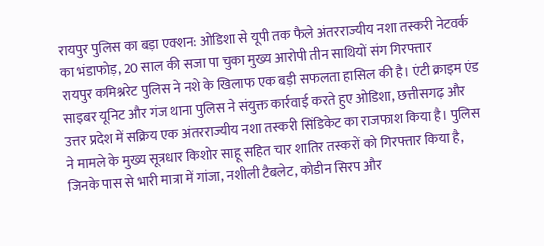रायपुर पुलिस का बड़ा एक्शन: ओडिशा से यूपी तक फैले अंतरराज्यीय नशा तस्करी नेटवर्क का भंडाफोड़, 20 साल की सजा पा चुका मुख्य आरोपी तीन साथियों संग गिरफ्तार
रायपुर कमिश्नरेट पुलिस ने नशे के खिलाफ एक बड़ी सफलता हासिल की है। एंटी क्राइम एंड साइबर यूनिट और गंज थाना पुलिस ने संयुक्त कार्रवाई करते हुए ओडिशा, छत्तीसगढ़ और उत्तर प्रदेश में सक्रिय एक अंतरराज्यीय नशा तस्करी सिंडिकेट का राजफाश किया है। पुलिस ने मामले के मुख्य सूत्रधार किशोर साहू सहित चार शातिर तस्करों को गिरफ्तार किया है, जिनके पास से भारी मात्रा में गांजा, नशीली टैबलेट, कोडीन सिरप और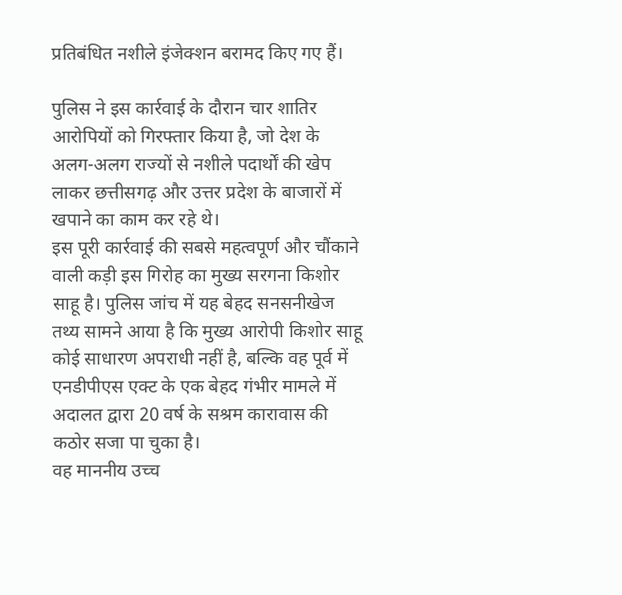प्रतिबंधित नशीले इंजेक्शन बरामद किए गए हैं।

पुलिस ने इस कार्रवाई के दौरान चार शातिर आरोपियों को गिरफ्तार किया है, जो देश के अलग-अलग राज्यों से नशीले पदार्थों की खेप लाकर छत्तीसगढ़ और उत्तर प्रदेश के बाजारों में खपाने का काम कर रहे थे।
इस पूरी कार्रवाई की सबसे महत्वपूर्ण और चौंकाने वाली कड़ी इस गिरोह का मुख्य सरगना किशोर साहू है। पुलिस जांच में यह बेहद सनसनीखेज तथ्य सामने आया है कि मुख्य आरोपी किशोर साहू कोई साधारण अपराधी नहीं है, बल्कि वह पूर्व में एनडीपीएस एक्ट के एक बेहद गंभीर मामले में अदालत द्वारा 20 वर्ष के सश्रम कारावास की कठोर सजा पा चुका है।
वह माननीय उच्च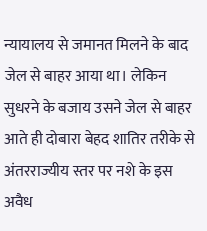न्यायालय से जमानत मिलने के बाद जेल से बाहर आया था। लेकिन सुधरने के बजाय उसने जेल से बाहर आते ही दोबारा बेहद शातिर तरीके से अंतरराज्यीय स्तर पर नशे के इस अवैध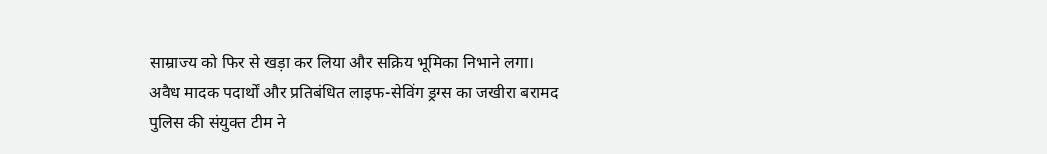साम्राज्य को फिर से खड़ा कर लिया और सक्रिय भूमिका निभाने लगा।
अवैध मादक पदार्थों और प्रतिबंधित लाइफ-सेविंग ड्रग्स का जखीरा बरामद
पुलिस की संयुक्त टीम ने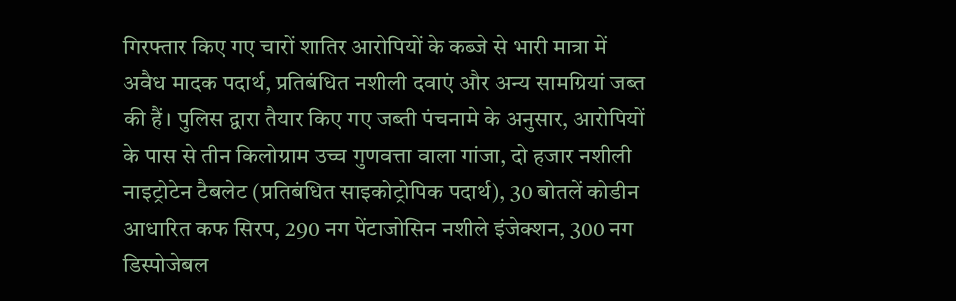गिरफ्तार किए गए चारों शातिर आरोपियों के कब्जे से भारी मात्रा में अवैध मादक पदार्थ, प्रतिबंधित नशीली दवाएं और अन्य सामग्रियां जब्त की हैं। पुलिस द्वारा तैयार किए गए जब्ती पंचनामे के अनुसार, आरोपियों के पास से तीन किलोग्राम उच्च गुणवत्ता वाला गांजा, दो हजार नशीली नाइट्रोटेन टैबलेट (प्रतिबंधित साइकोट्रोपिक पदार्थ), 30 बोतलें कोडीन आधारित कफ सिरप, 290 नग पेंटाजोसिन नशीले इंजेक्शन, 300 नग डिस्पोजेबल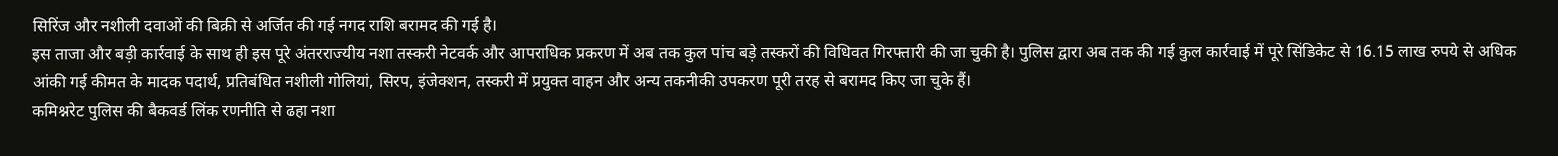सिरिंज और नशीली दवाओं की बिक्री से अर्जित की गई नगद राशि बरामद की गई है।
इस ताजा और बड़ी कार्रवाई के साथ ही इस पूरे अंतरराज्यीय नशा तस्करी नेटवर्क और आपराधिक प्रकरण में अब तक कुल पांच बड़े तस्करों की विधिवत गिरफ्तारी की जा चुकी है। पुलिस द्वारा अब तक की गई कुल कार्रवाई में पूरे सिंडिकेट से 16.15 लाख रुपये से अधिक आंकी गई कीमत के मादक पदार्थ, प्रतिबंधित नशीली गोलियां, सिरप, इंजेक्शन, तस्करी में प्रयुक्त वाहन और अन्य तकनीकी उपकरण पूरी तरह से बरामद किए जा चुके हैं।
कमिश्नरेट पुलिस की बैकवर्ड लिंक रणनीति से ढहा नशा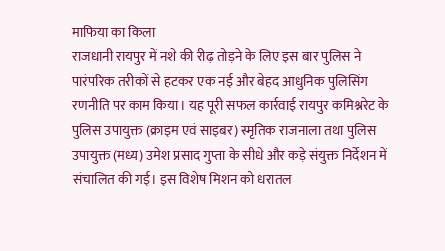माफिया का किला
राजधानी रायपुर में नशे की रीढ़ तोड़ने के लिए इस बार पुलिस ने पारंपरिक तरीकों से हटकर एक नई और बेहद आधुनिक पुलिसिंग रणनीति पर काम किया। यह पूरी सफल कार्रवाई रायपुर कमिश्नरेट के पुलिस उपायुक्त (क्राइम एवं साइबर) स्मृतिक राजनाला तथा पुलिस उपायुक्त (मध्य) उमेश प्रसाद गुप्ता के सीधे और कड़े संयुक्त निर्देशन में संचालित की गई। इस विशेष मिशन को धरातल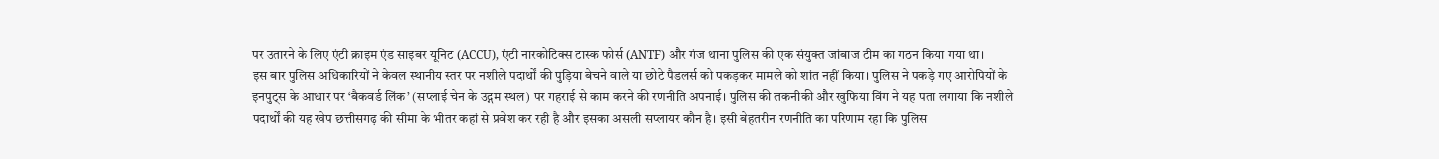पर उतारने के लिए एंटी क्राइम एंड साइबर यूनिट (ACCU), एंटी नारकोटिक्स टास्क फोर्स (ANTF) और गंज थाना पुलिस की एक संयुक्त जांबाज टीम का गठन किया गया था।
इस बार पुलिस अधिकारियों ने केवल स्थानीय स्तर पर नशीले पदार्थों की पुड़िया बेचने वाले या छोटे पैडलर्स को पकड़कर मामले को शांत नहीं किया। पुलिस ने पकड़े गए आरोपियों के इनपुट्स के आधार पर ‘बैकवर्ड लिंक’ (सप्लाई चेन के उद्गम स्थल) पर गहराई से काम करने की रणनीति अपनाई। पुलिस की तकनीकी और खुफिया विंग ने यह पता लगाया कि नशीले पदार्थों की यह खेप छत्तीसगढ़ की सीमा के भीतर कहां से प्रवेश कर रही है और इसका असली सप्लायर कौन है। इसी बेहतरीन रणनीति का परिणाम रहा कि पुलिस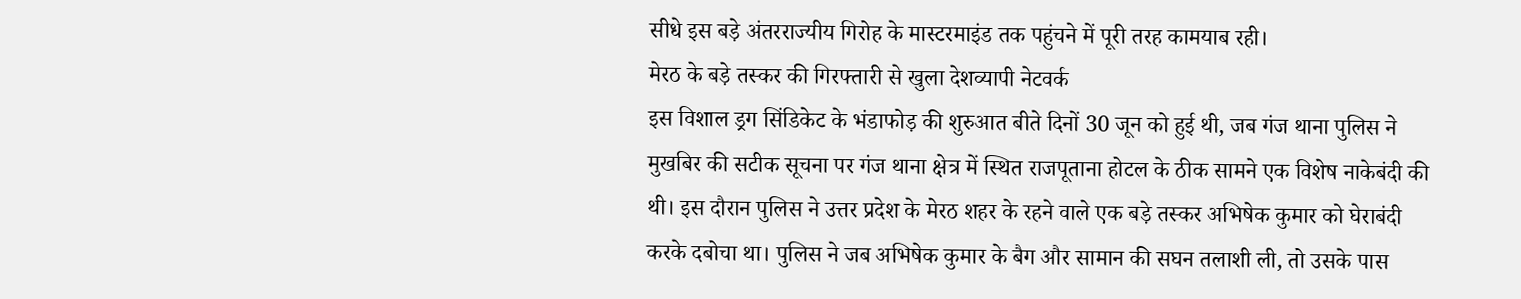सीधे इस बड़े अंतरराज्यीय गिरोह के मास्टरमाइंड तक पहुंचने में पूरी तरह कामयाब रही।
मेरठ के बड़े तस्कर की गिरफ्तारी से खुला देशव्यापी नेटवर्क
इस विशाल ड्रग सिंडिकेट के भंडाफोड़ की शुरुआत बीते दिनों 30 जून को हुई थी, जब गंज थाना पुलिस ने मुखबिर की सटीक सूचना पर गंज थाना क्षेत्र में स्थित राजपूताना होटल के ठीक सामने एक विशेष नाकेबंदी की थी। इस दौरान पुलिस ने उत्तर प्रदेश के मेरठ शहर के रहने वाले एक बड़े तस्कर अभिषेक कुमार को घेराबंदी करके दबोचा था। पुलिस ने जब अभिषेक कुमार के बैग और सामान की सघन तलाशी ली, तो उसके पास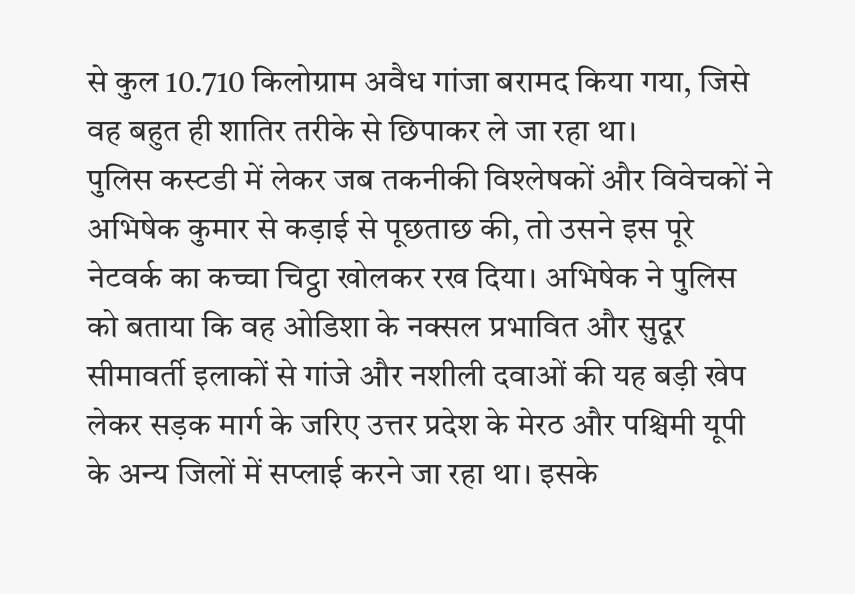से कुल 10.710 किलोग्राम अवैध गांजा बरामद किया गया, जिसे वह बहुत ही शातिर तरीके से छिपाकर ले जा रहा था।
पुलिस कस्टडी में लेकर जब तकनीकी विश्लेषकों और विवेचकों ने अभिषेक कुमार से कड़ाई से पूछताछ की, तो उसने इस पूरे नेटवर्क का कच्चा चिट्ठा खोलकर रख दिया। अभिषेक ने पुलिस को बताया कि वह ओडिशा के नक्सल प्रभावित और सुदूर सीमावर्ती इलाकों से गांजे और नशीली दवाओं की यह बड़ी खेप लेकर सड़क मार्ग के जरिए उत्तर प्रदेश के मेरठ और पश्चिमी यूपी के अन्य जिलों में सप्लाई करने जा रहा था। इसके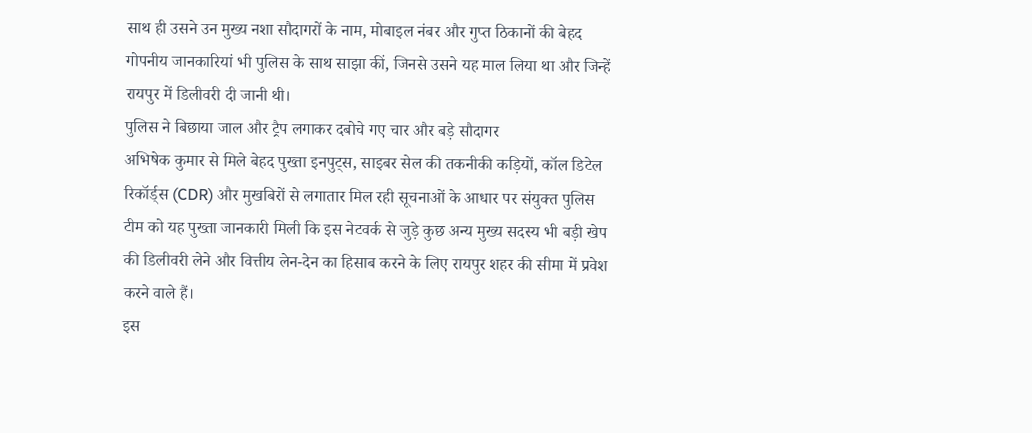साथ ही उसने उन मुख्य नशा सौदागरों के नाम, मोबाइल नंबर और गुप्त ठिकानों की बेहद गोपनीय जानकारियां भी पुलिस के साथ साझा कीं, जिनसे उसने यह माल लिया था और जिन्हें रायपुर में डिलीवरी दी जानी थी।
पुलिस ने बिछाया जाल और ट्रैप लगाकर दबोचे गए चार और बड़े सौदागर
अभिषेक कुमार से मिले बेहद पुख्ता इनपुट्स, साइबर सेल की तकनीकी कड़ियों, कॉल डिटेल रिकॉर्ड्स (CDR) और मुखबिरों से लगातार मिल रही सूचनाओं के आधार पर संयुक्त पुलिस टीम को यह पुख्ता जानकारी मिली कि इस नेटवर्क से जुड़े कुछ अन्य मुख्य सदस्य भी बड़ी खेप की डिलीवरी लेने और वित्तीय लेन-देन का हिसाब करने के लिए रायपुर शहर की सीमा में प्रवेश करने वाले हैं।
इस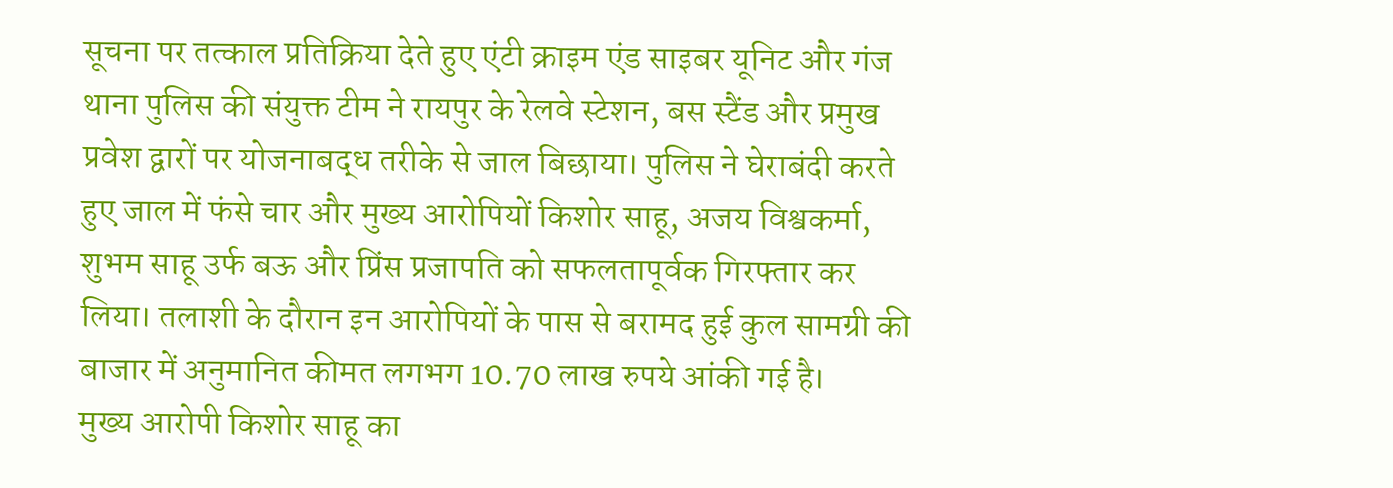सूचना पर तत्काल प्रतिक्रिया देते हुए एंटी क्राइम एंड साइबर यूनिट और गंज थाना पुलिस की संयुक्त टीम ने रायपुर के रेलवे स्टेशन, बस स्टैंड और प्रमुख प्रवेश द्वारों पर योजनाबद्ध तरीके से जाल बिछाया। पुलिस ने घेराबंदी करते हुए जाल में फंसे चार और मुख्य आरोपियों किशोर साहू, अजय विश्वकर्मा, शुभम साहू उर्फ बऊ और प्रिंस प्रजापति को सफलतापूर्वक गिरफ्तार कर लिया। तलाशी के दौरान इन आरोपियों के पास से बरामद हुई कुल सामग्री की बाजार में अनुमानित कीमत लगभग 10.70 लाख रुपये आंकी गई है।
मुख्य आरोपी किशोर साहू का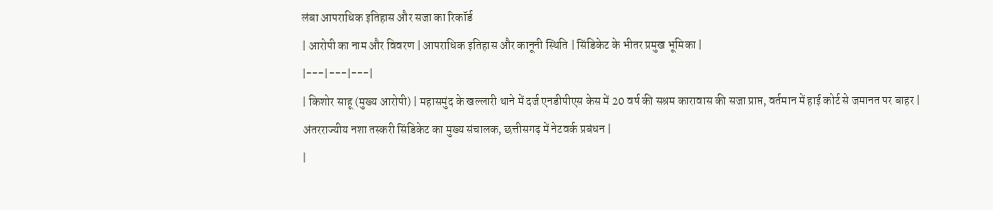लंबा आपराधिक इतिहास और सजा का रिकॉर्ड
| आरोपी का नाम और विवरण | आपराधिक इतिहास और कानूनी स्थिति | सिंडिकेट के भीतर प्रमुख भूमिका |
|---|---|---|
| किशोर साहू (मुख्य आरोपी) | महासमुंद के खल्लारी थाने में दर्ज एनडीपीएस केस में 20 वर्ष की सश्रम कारावास की सजा प्राप्त, वर्तमान में हाई कोर्ट से जमानत पर बाहर | अंतरराज्यीय नशा तस्करी सिंडिकेट का मुख्य संचालक, छत्तीसगढ़ में नेटवर्क प्रबंधन |
|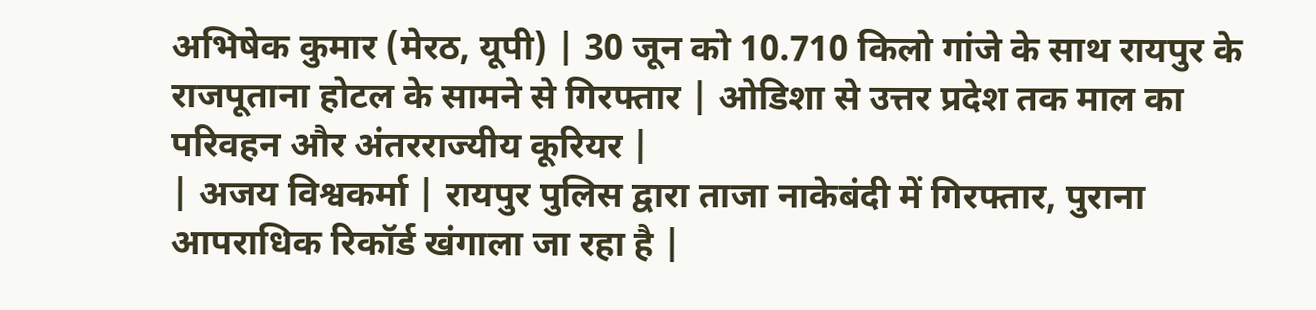अभिषेक कुमार (मेरठ, यूपी) | 30 जून को 10.710 किलो गांजे के साथ रायपुर के राजपूताना होटल के सामने से गिरफ्तार | ओडिशा से उत्तर प्रदेश तक माल का परिवहन और अंतरराज्यीय कूरियर |
| अजय विश्वकर्मा | रायपुर पुलिस द्वारा ताजा नाकेबंदी में गिरफ्तार, पुराना आपराधिक रिकॉर्ड खंगाला जा रहा है |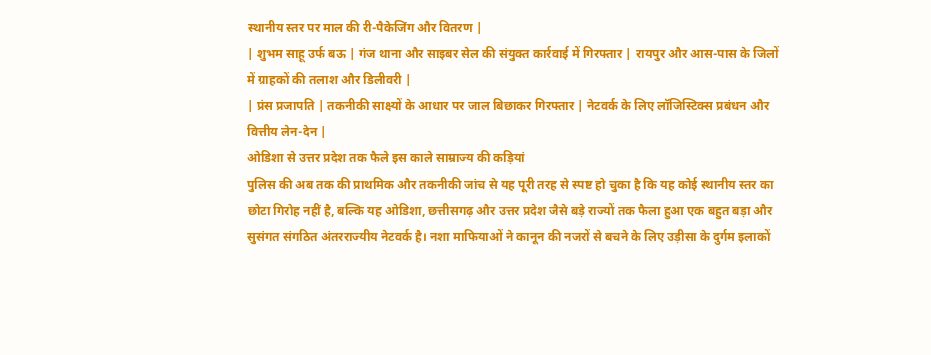स्थानीय स्तर पर माल की री-पैकेजिंग और वितरण |
| शुभम साहू उर्फ बऊ | गंज थाना और साइबर सेल की संयुक्त कार्रवाई में गिरफ्तार | रायपुर और आस-पास के जिलों में ग्राहकों की तलाश और डिलीवरी |
| प्रंस प्रजापति | तकनीकी साक्ष्यों के आधार पर जाल बिछाकर गिरफ्तार | नेटवर्क के लिए लॉजिस्टिक्स प्रबंधन और वित्तीय लेन-देन |
ओडिशा से उत्तर प्रदेश तक फैले इस काले साम्राज्य की कड़ियां
पुलिस की अब तक की प्राथमिक और तकनीकी जांच से यह पूरी तरह से स्पष्ट हो चुका है कि यह कोई स्थानीय स्तर का छोटा गिरोह नहीं है, बल्कि यह ओडिशा, छत्तीसगढ़ और उत्तर प्रदेश जैसे बड़े राज्यों तक फैला हुआ एक बहुत बड़ा और सुसंगत संगठित अंतरराज्यीय नेटवर्क है। नशा माफियाओं ने कानून की नजरों से बचने के लिए उड़ीसा के दुर्गम इलाकों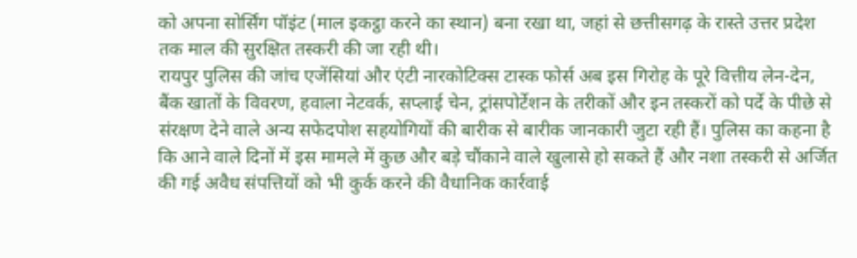को अपना सोर्सिंग पॉइंट (माल इकट्ठा करने का स्थान) बना रखा था, जहां से छत्तीसगढ़ के रास्ते उत्तर प्रदेश तक माल की सुरक्षित तस्करी की जा रही थी।
रायपुर पुलिस की जांच एजेंसियां और एंटी नारकोटिक्स टास्क फोर्स अब इस गिरोह के पूरे वित्तीय लेन-देन, बैंक खातों के विवरण, हवाला नेटवर्क, सप्लाई चेन, ट्रांसपोर्टेशन के तरीकों और इन तस्करों को पर्दे के पीछे से संरक्षण देने वाले अन्य सफेदपोश सहयोगियों की बारीक से बारीक जानकारी जुटा रही हैं। पुलिस का कहना है कि आने वाले दिनों में इस मामले में कुछ और बड़े चौंकाने वाले खुलासे हो सकते हैं और नशा तस्करी से अर्जित की गई अवैध संपत्तियों को भी कुर्क करने की वैधानिक कार्रवाई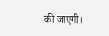की जाएगी।